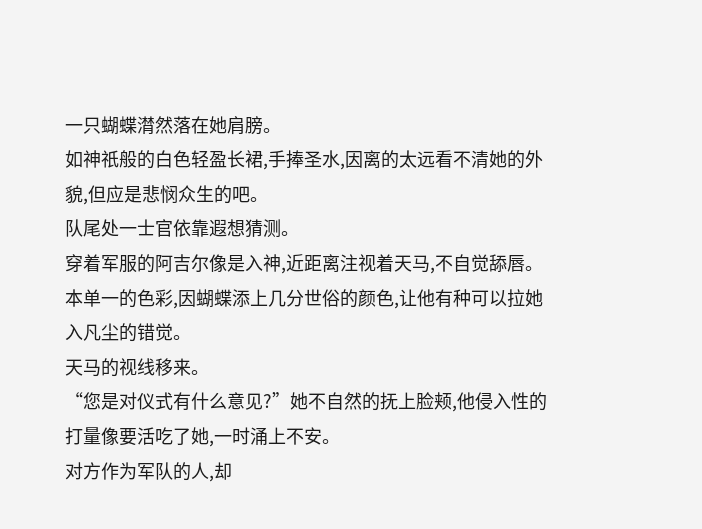一只蝴蝶潸然落在她肩膀。
如神祇般的白色轻盈长裙,手捧圣水,因离的太远看不清她的外貌,但应是悲悯众生的吧。
队尾处一士官依靠遐想猜测。
穿着军服的阿吉尔像是入神,近距离注视着天马,不自觉舔唇。
本单一的色彩,因蝴蝶添上几分世俗的颜色,让他有种可以拉她入凡尘的错觉。
天马的视线移来。
“您是对仪式有什么意见?”她不自然的抚上脸颊,他侵入性的打量像要活吃了她,一时涌上不安。
对方作为军队的人,却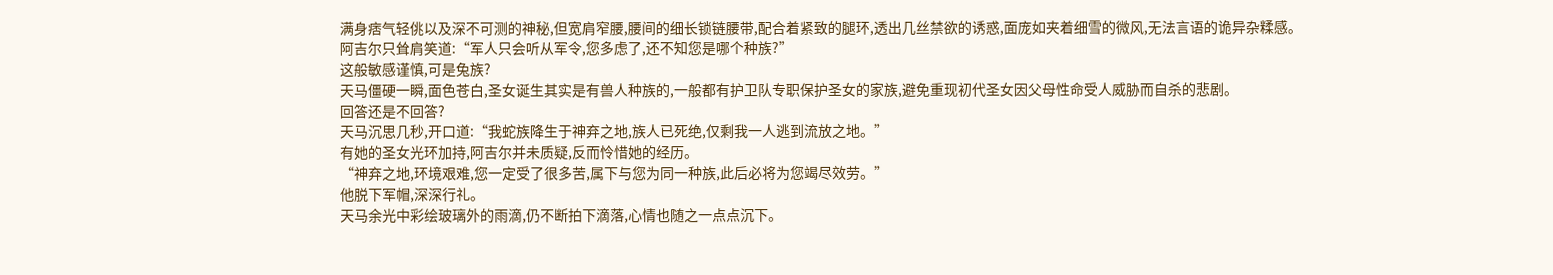满身痞气轻佻以及深不可测的神秘,但宽肩窄腰,腰间的细长锁链腰带,配合着紧致的腿环,透出几丝禁欲的诱惑,面庞如夹着细雪的微风,无法言语的诡异杂糅感。
阿吉尔只耸肩笑道:“军人只会听从军令,您多虑了,还不知您是哪个种族?”
这般敏感谨慎,可是兔族?
天马僵硬一瞬,面色苍白,圣女诞生其实是有兽人种族的,一般都有护卫队专职保护圣女的家族,避免重现初代圣女因父母性命受人威胁而自杀的悲剧。
回答还是不回答?
天马沉思几秒,开口道:“我蛇族降生于神弃之地,族人已死绝,仅剩我一人逃到流放之地。”
有她的圣女光环加持,阿吉尔并未质疑,反而怜惜她的经历。
“神弃之地,环境艰难,您一定受了很多苦,属下与您为同一种族,此后必将为您竭尽效劳。”
他脱下军帽,深深行礼。
天马余光中彩绘玻璃外的雨滴,仍不断拍下滴落,心情也随之一点点沉下。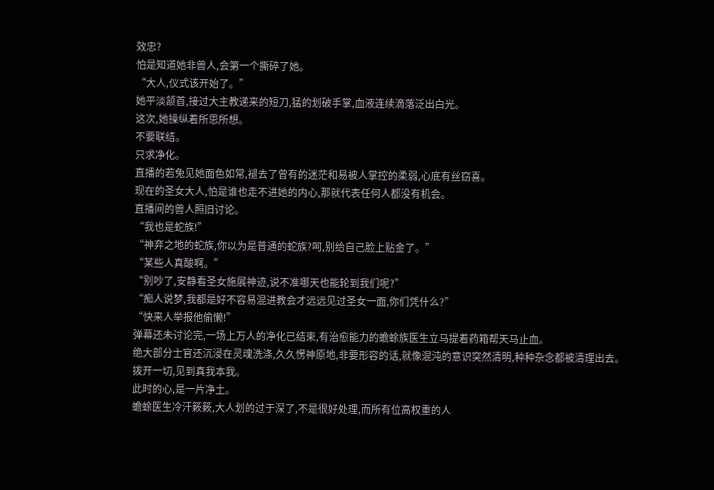效忠?
怕是知道她非兽人,会第一个撕碎了她。
“大人,仪式该开始了。”
她平淡颔首,接过大主教递来的短刀,猛的划破手掌,血液连续滴落泛出白光。
这次,她操纵着所思所想。
不要联结。
只求净化。
直播的若兔见她面色如常,褪去了曾有的迷茫和易被人掌控的柔弱,心底有丝窃喜。
现在的圣女大人,怕是谁也走不进她的内心,那就代表任何人都没有机会。
直播间的兽人照旧讨论。
“我也是蛇族!”
“神弃之地的蛇族,你以为是普通的蛇族?呵,别给自己脸上贴金了。”
“某些人真酸啊。”
“别吵了,安静看圣女施展神迹,说不准哪天也能轮到我们呢?”
“痴人说梦,我都是好不容易混进教会才远远见过圣女一面,你们凭什么?”
“快来人举报他偷懒!”
弹幕还未讨论完,一场上万人的净化已结束,有治愈能力的蟾蜍族医生立马提着药箱帮天马止血。
绝大部分士官还沉浸在灵魂洗涤,久久愣神原地,非要形容的话,就像混沌的意识突然清明,种种杂念都被清理出去。
拨开一切,见到真我本我。
此时的心,是一片净土。
蟾蜍医生冷汗簌簌,大人划的过于深了,不是很好处理,而所有位高权重的人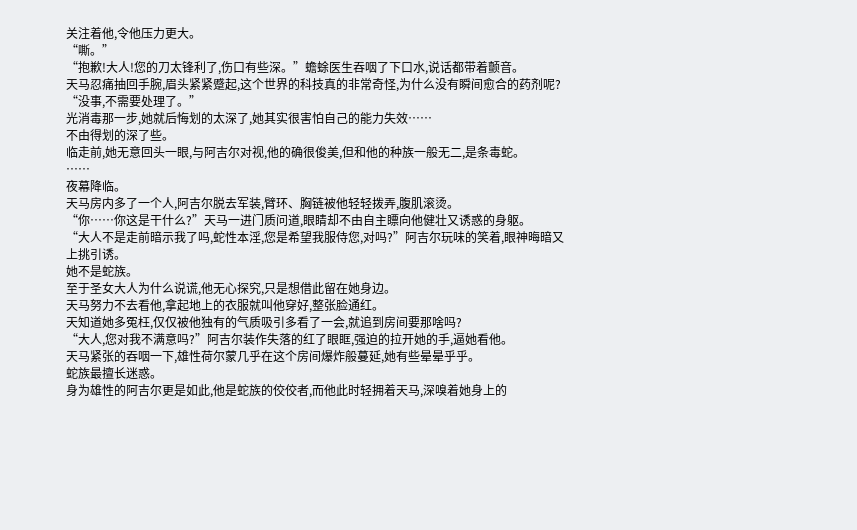关注着他,令他压力更大。
“嘶。”
“抱歉!大人!您的刀太锋利了,伤口有些深。”蟾蜍医生吞咽了下口水,说话都带着颤音。
天马忍痛抽回手腕,眉头紧紧蹙起,这个世界的科技真的非常奇怪,为什么没有瞬间愈合的药剂呢?
“没事,不需要处理了。”
光消毒那一步,她就后悔划的太深了,她其实很害怕自己的能力失效……
不由得划的深了些。
临走前,她无意回头一眼,与阿吉尔对视,他的确很俊美,但和他的种族一般无二,是条毒蛇。
……
夜幕降临。
天马房内多了一个人,阿吉尔脱去军装,臂环、胸链被他轻轻拨弄,腹肌滚烫。
“你……你这是干什么?”天马一进门质问道,眼睛却不由自主瞟向他健壮又诱惑的身躯。
“大人不是走前暗示我了吗,蛇性本淫,您是希望我服侍您,对吗?”阿吉尔玩味的笑着,眼神晦暗又上挑引诱。
她不是蛇族。
至于圣女大人为什么说谎,他无心探究,只是想借此留在她身边。
天马努力不去看他,拿起地上的衣服就叫他穿好,整张脸通红。
天知道她多冤枉,仅仅被他独有的气质吸引多看了一会,就追到房间要那啥吗?
“大人,您对我不满意吗?”阿吉尔装作失落的红了眼眶,强迫的拉开她的手,逼她看他。
天马紧张的吞咽一下,雄性荷尔蒙几乎在这个房间爆炸般蔓延,她有些晕晕乎乎。
蛇族最擅长迷惑。
身为雄性的阿吉尔更是如此,他是蛇族的佼佼者,而他此时轻拥着天马,深嗅着她身上的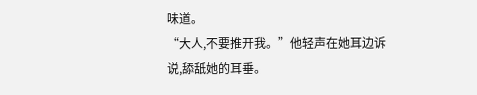味道。
“大人,不要推开我。”他轻声在她耳边诉说,舔舐她的耳垂。